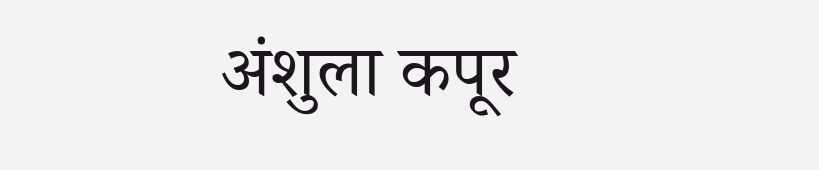अंशुला कपूर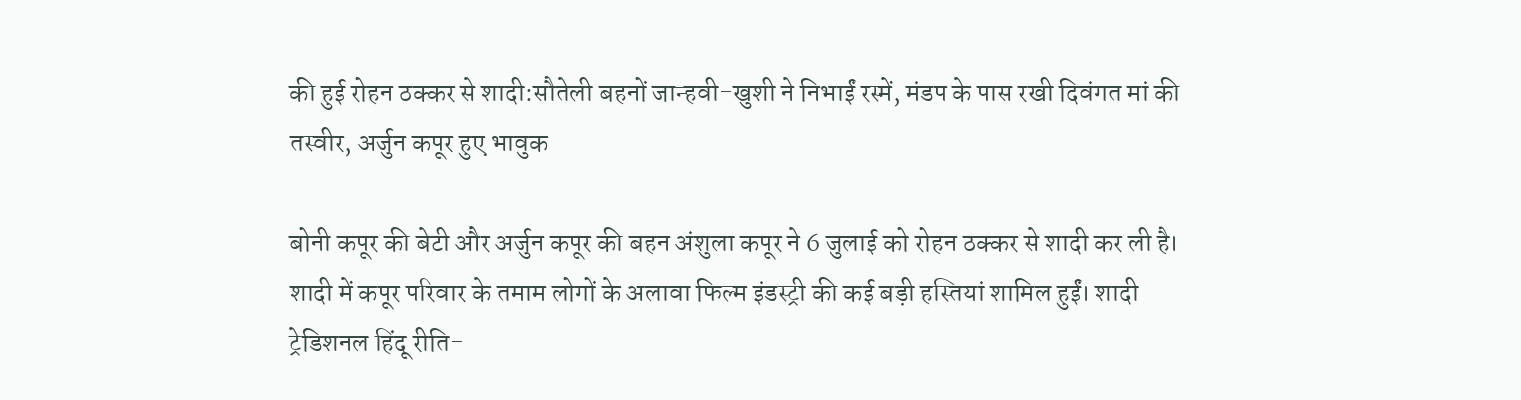की हुई रोहन ठक्कर से शादी:सौतेली बहनों जान्हवी-खुशी ने निभाईं रस्में, मंडप के पास रखी दिवंगत मां की तस्वीर, अर्जुन कपूर हुए भावुक

बोनी कपूर की बेटी और अर्जुन कपूर की बहन अंशुला कपूर ने 6 जुलाई को रोहन ठक्कर से शादी कर ली है। शादी में कपूर परिवार के तमाम लोगों के अलावा फिल्म इंडस्ट्री की कई बड़ी हस्तियां शामिल हुईं। शादी ट्रेडिशनल हिंदू रीति-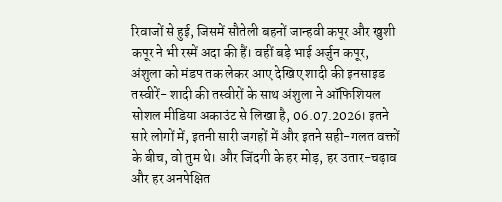रिवाजों से हुई, जिसमें सौतेली बहनों जान्हवी कपूर और खुशी कपूर ने भी रस्में अदा की हैं। वहीं बड़े भाई अर्जुन कपूर, अंशुला को मंडप तक लेकर आए देखिए शादी की इनसाइड तस्वीरें- शादी की तस्वीरों के साथ अंशुला ने ऑफिशियल सोशल मीडिया अकाउंट से लिखा है, 06.07.2026। इतने सारे लोगों में, इतनी सारी जगहों में और इतने सही-गलत वक्तों के बीच, वो तुम थे। और जिंदगी के हर मोड़, हर उतार-चढ़ाव और हर अनपेक्षित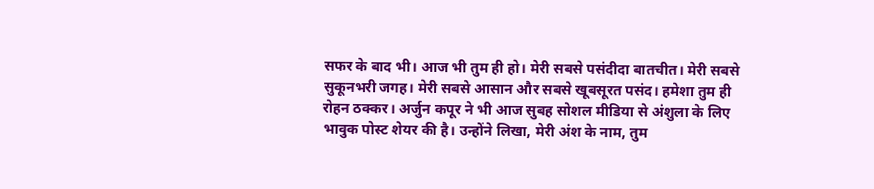सफर के बाद भी। आज भी तुम ही हो। मेरी सबसे पसंदीदा बातचीत। मेरी सबसे सुकूनभरी जगह। मेरी सबसे आसान और सबसे खूबसूरत पसंद। हमेशा तुम ही रोहन ठक्कर। अर्जुन कपूर ने भी आज सुबह सोशल मीडिया से अंशुला के लिए भावुक पोस्ट शेयर की है। उन्होंने लिखा, मेरी अंश के नाम, तुम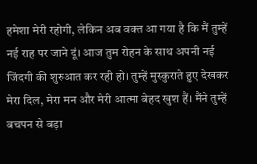हमेशा मेरी रहोगी, लेकिन अब वक्त आ गया है कि मैं तुम्हें नई राह पर जाने दूं। आज तुम रोहन के साथ अपनी नई जिंदगी की शुरुआत कर रही हो। तुम्हें मुस्कुराते हुए देखकर मेरा दिल, मेरा मन और मेरी आत्मा बेहद खुश हैं। मैंने तुम्हें बचपन से बड़ा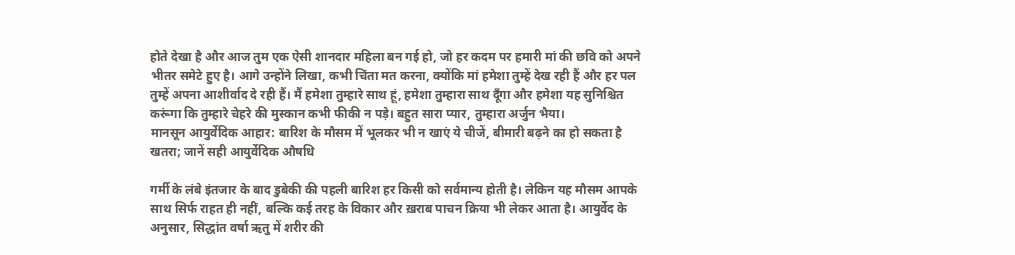होते देखा है और आज तुम एक ऐसी शानदार महिला बन गई हो, जो हर कदम पर हमारी मां की छवि को अपने भीतर समेटे हुए है। आगे उन्होंने लिखा, कभी चिंता मत करना, क्योंकि मां हमेशा तुम्हें देख रही हैं और हर पल तुम्हें अपना आशीर्वाद दे रही हैं। मैं हमेशा तुम्हारे साथ हूं, हमेशा तुम्हारा साथ दूँगा और हमेशा यह सुनिश्चित करूंगा कि तुम्हारे चेहरे की मुस्कान कभी फीकी न पड़े। बहुत सारा प्यार, तुम्हारा अर्जुन भैया।
मानसून आयुर्वेदिक आहार: बारिश के मौसम में भूलकर भी न खाएं ये चीजें, बीमारी बढ़ने का हो सकता है खतरा; जानें सही आयुर्वेदिक औषधि

गर्मी के लंबे इंतजार के बाद डुबेकी की पहली बारिश हर किसी को सर्वमान्य होती है। लेकिन यह मौसम आपके साथ सिर्फ राहत ही नहीं, बल्कि कई तरह के विकार और ख़राब पाचन क्रिया भी लेकर आता है। आयुर्वेद के अनुसार, सिद्धांत वर्षा ऋतु में शरीर की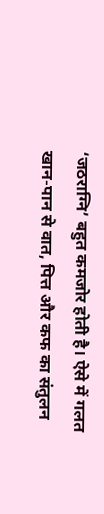‘जठराग्नि’ बहुत कमजोर होती है। ऐसे में गलत खान-पान से वात, पित्त और कफ का संतुलन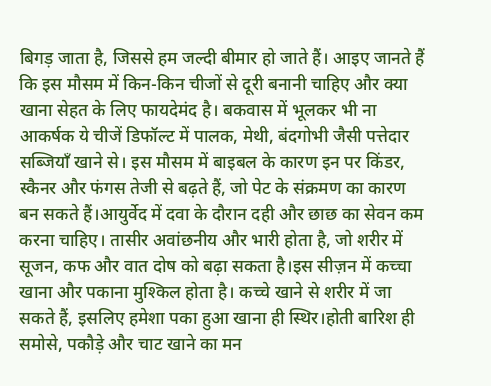बिगड़ जाता है, जिससे हम जल्दी बीमार हो जाते हैं। आइए जानते हैं कि इस मौसम में किन-किन चीजों से दूरी बनानी चाहिए और क्या खाना सेहत के लिए फायदेमंद है। बकवास में भूलकर भी ना आकर्षक ये चीजें डिफॉल्ट में पालक, मेथी, बंदगोभी जैसी पत्तेदार सब्जियाँ खाने से। इस मौसम में बाइबल के कारण इन पर किंडर, स्कैनर और फंगस तेजी से बढ़ते हैं, जो पेट के संक्रमण का कारण बन सकते हैं।आयुर्वेद में दवा के दौरान दही और छाछ का सेवन कम करना चाहिए। तासीर अवांछनीय और भारी होता है, जो शरीर में सूजन, कफ और वात दोष को बढ़ा सकता है।इस सीज़न में कच्चा खाना और पकाना मुश्किल होता है। कच्चे खाने से शरीर में जा सकते हैं, इसलिए हमेशा पका हुआ खाना ही स्थिर।होती बारिश ही समोसे, पकौड़े और चाट खाने का मन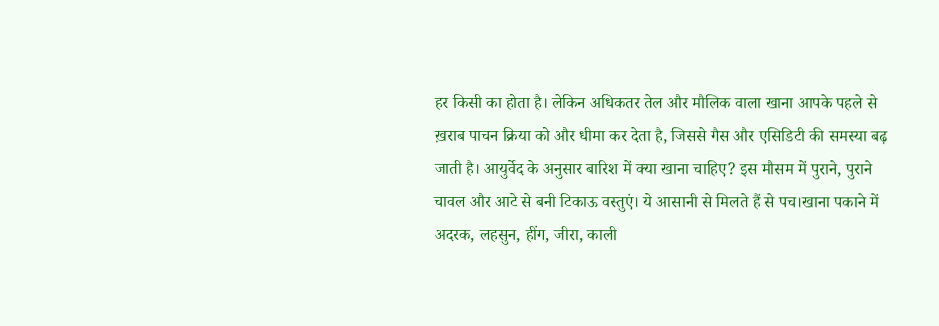हर किसी का होता है। लेकिन अधिकतर तेल और मौलिक वाला खाना आपके पहले से ख़राब पाचन क्रिया को और धीमा कर देता है, जिससे गैस और एसिडिटी की समस्या बढ़ जाती है। आयुर्वेद के अनुसार बारिश में क्या खाना चाहिए? इस मौसम में पुराने, पुराने चावल और आटे से बनी टिकाऊ वस्तुएं। ये आसानी से मिलते हैं से पच।खाना पकाने में अदरक, लहसुन, हींग, जीरा, काली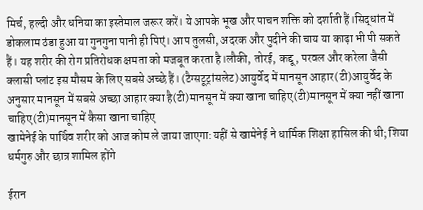मिर्च, हल्दी और धनिया का इस्तेमाल जरूर करें। ये आपके भूख और पाचन शक्ति को दर्शाती हैं।सिद्धांत में डोकलाम ठंडा हुआ या गुनगुना पानी ही पिएं। आप तुलसी, अदरक और पुदीने की चाय या काढ़ा भी पी सकते हैं। यह शरीर की रोग प्रतिरोधक क्षमता को मजबूत करता है।लौकी, तोरई, कद्दू, परवल और करेला जैसी क्लासी प्लांट इस मौसम के लिए सबसे अच्छे हैं। (टैग्सटूट्रांसलेट)आयुर्वेद में मानसून आहार(टी)आयुर्वेद के अनुसार मानसून में सबसे अच्छा आहार क्या है(टी)मानसून में क्या खाना चाहिए(टी)मानसून में क्या नहीं खाना चाहिए(टी)मानसून में कैसा खाना चाहिए
खामेनेई के पार्थिव शरीर को आज कोम ले जाया जाएगा:यहीं से खामेनेई ने धार्मिक शिक्षा हासिल की थी; शिया धर्मगुरु और छात्र शामिल होंगे

ईरान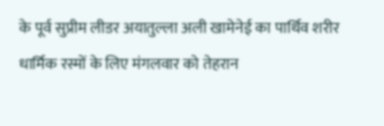के पूर्व सुप्रीम लीडर अयातुल्ला अली खामेनेई का पार्थिव शरीर धार्मिक रस्मों के लिए मंगलवार को तेहरान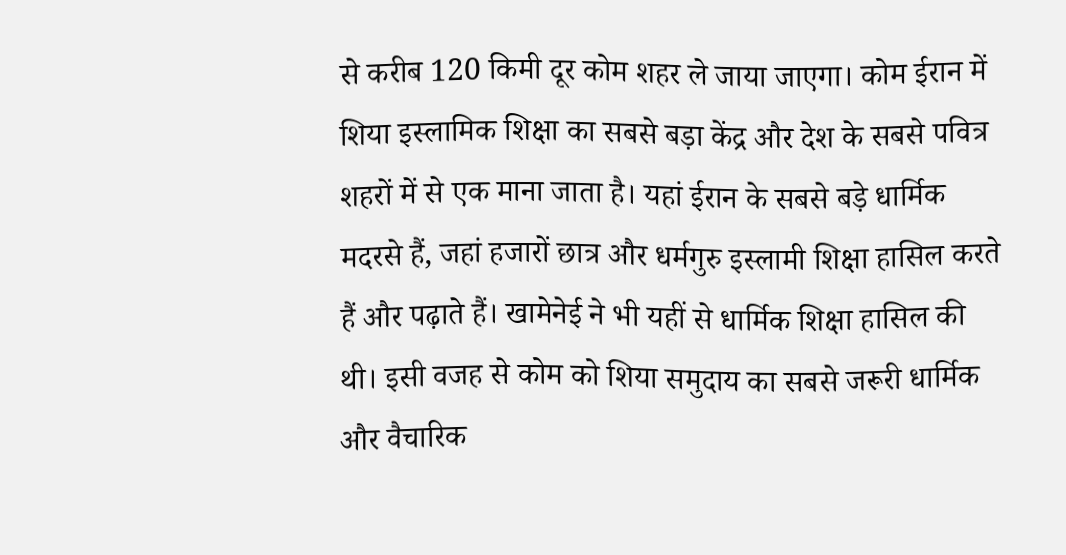से करीब 120 किमी दूर कोम शहर ले जाया जाएगा। कोम ईरान में शिया इस्लामिक शिक्षा का सबसे बड़ा केंद्र और देश के सबसे पवित्र शहरों में से एक माना जाता है। यहां ईरान के सबसे बड़े धार्मिक मदरसे हैं, जहां हजारों छात्र और धर्मगुरु इस्लामी शिक्षा हासिल करते हैं और पढ़ाते हैं। खामेनेई ने भी यहीं से धार्मिक शिक्षा हासिल की थी। इसी वजह से कोम को शिया समुदाय का सबसे जरूरी धार्मिक और वैचारिक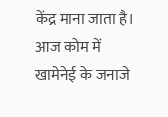केंद्र माना जाता है। आज कोम में खामेनेई के जनाजे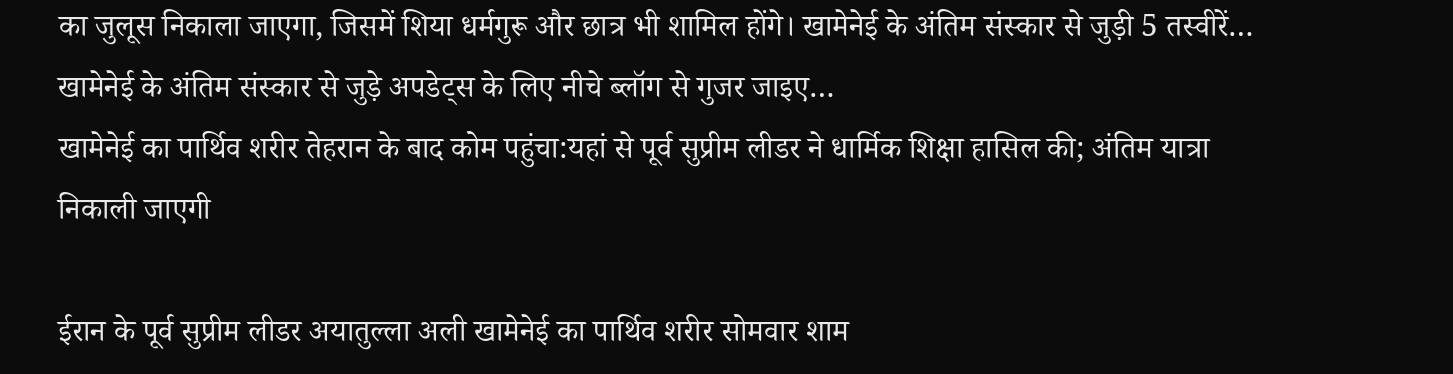का जुलूस निकाला जाएगा, जिसमें शिया धर्मगुरू और छात्र भी शामिल होंगे। खामेनेई के अंतिम संस्कार से जुड़ी 5 तस्वीरें… खामेनेई के अंतिम संस्कार से जुड़े अपडेट्स के लिए नीचे ब्लॉग से गुजर जाइए…
खामेनेई का पार्थिव शरीर तेहरान के बाद कोम पहुंचा:यहां से पूर्व सुप्रीम लीडर ने धार्मिक शिक्षा हासिल की; अंतिम यात्रा निकाली जाएगी

ईरान के पूर्व सुप्रीम लीडर अयातुल्ला अली खामेनेई का पार्थिव शरीर सोमवार शाम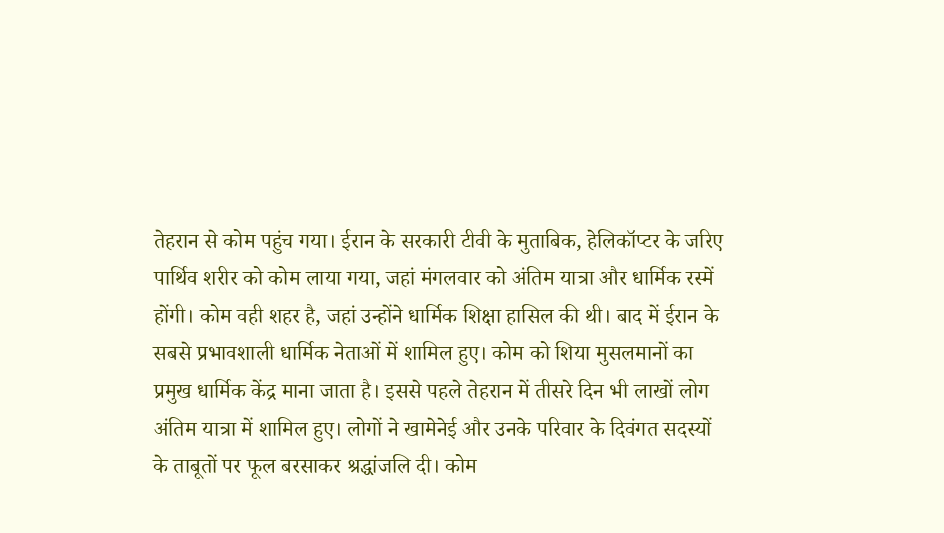तेहरान से कोम पहुंच गया। ईरान के सरकारी टीवी के मुताबिक, हेलिकॉप्टर के जरिए पार्थिव शरीर को कोम लाया गया, जहां मंगलवार को अंतिम यात्रा और धार्मिक रस्में होंगी। कोम वही शहर है, जहां उन्होंने धार्मिक शिक्षा हासिल की थी। बाद में ईरान के सबसे प्रभावशाली धार्मिक नेताओं में शामिल हुए। कोम को शिया मुसलमानों का प्रमुख धार्मिक केंद्र माना जाता है। इससे पहले तेहरान में तीसरे दिन भी लाखों लोग अंतिम यात्रा में शामिल हुए। लोगों ने खामेनेई और उनके परिवार के दिवंगत सदस्यों के ताबूतों पर फूल बरसाकर श्रद्धांजलि दी। कोम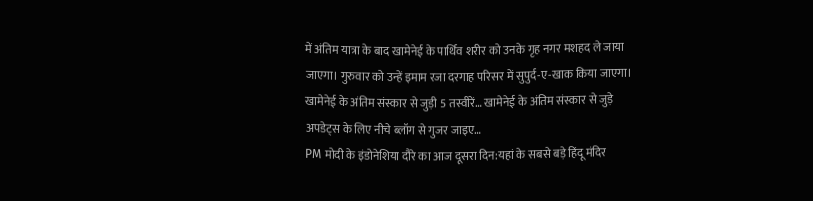में अंतिम यात्रा के बाद खामेनेई के पार्थिव शरीर को उनके गृह नगर मशहद ले जाया जाएगा। गुरुवार को उन्हें इमाम रजा दरगाह परिसर में सुपुर्द-ए-खाक किया जाएगा। खामेनेई के अंतिम संस्कार से जुड़ी 5 तस्वीरें… खामेनेई के अंतिम संस्कार से जुड़े अपडेट्स के लिए नीचे ब्लॉग से गुजर जाइए…
PM मोदी के इंडोनेशिया दौरे का आज दूसरा दिन:यहां के सबसे बड़े हिंदू मंदिर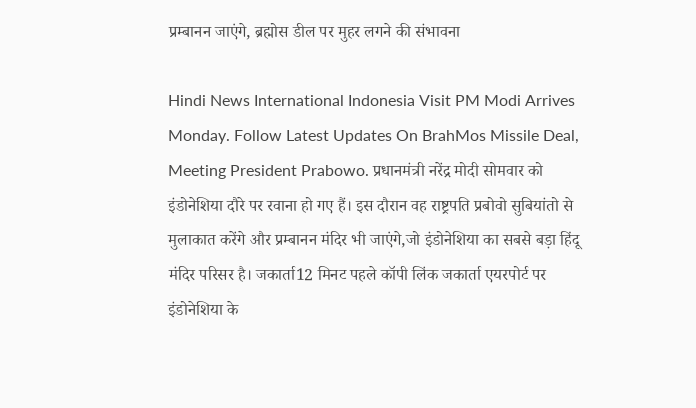प्रम्बानन जाएंगे, ब्रह्मोस डील पर मुहर लगने की संभावना

Hindi News International Indonesia Visit PM Modi Arrives Monday. Follow Latest Updates On BrahMos Missile Deal, Meeting President Prabowo. प्रधानमंत्री नरेंद्र मोदी सोमवार को इंडोनेशिया दौरे पर रवाना हो गए हैं। इस दौरान वह राष्ट्रपति प्रबोवो सुबियांतो से मुलाकात करेंगे और प्रम्बानन मंदिर भी जाएंगे,जो इंडोनेशिया का सबसे बड़ा हिंदू मंदिर परिसर है। जकार्ता12 मिनट पहले कॉपी लिंक जकार्ता एयरपोर्ट पर इंडोनेशिया के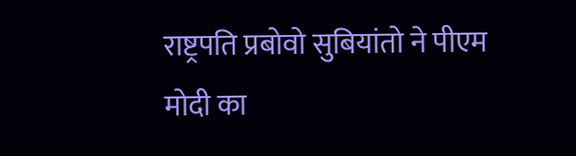राष्ट्रपति प्रबोवो सुबियांतो ने पीएम मोदी का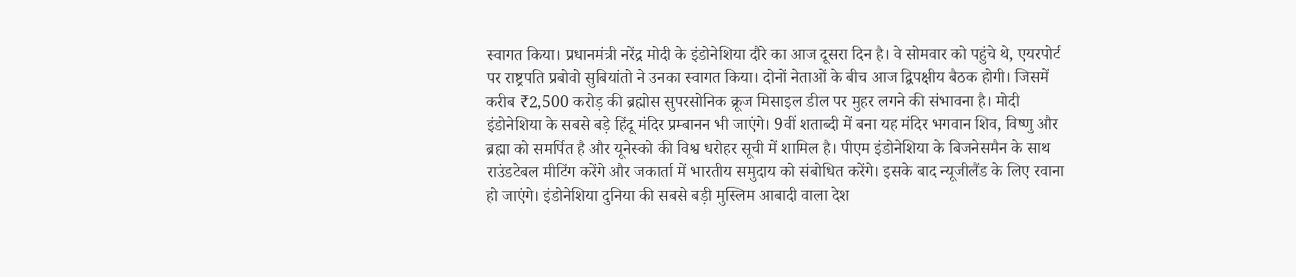स्वागत किया। प्रधानमंत्री नरेंद्र मोदी के इंडोनेशिया दौरे का आज दूसरा दिन है। वे सोमवार को पहुंचे थे, एयरपोर्ट पर राष्ट्रपति प्रबोवो सुबियांतो ने उनका स्वागत किया। दोनों नेताओं के बीच आज द्विपक्षीय बैठक होगी। जिसमें करीब ₹2,500 करोड़ की ब्रह्मोस सुपरसोनिक क्रूज मिसाइल डील पर मुहर लगने की संभावना है। मोदी इंडोनेशिया के सबसे बड़े हिंदू मंदिर प्रम्बानन भी जाएंगे। 9वीं शताब्दी में बना यह मंदिर भगवान शिव, विष्णु और ब्रह्मा को समर्पित है और यूनेस्को की विश्व धरोहर सूची में शामिल है। पीएम इंडोनेशिया के बिजनेसमैन के साथ राउंडटेबल मीटिंग करेंगे और जकार्ता में भारतीय समुदाय को संबोधित करेंगे। इसके बाद न्यूजीलैंड के लिए रवाना हो जाएंगे। इंडोनेशिया दुनिया की सबसे बड़ी मुस्लिम आबादी वाला देश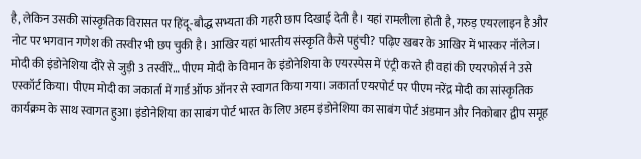है, लेकिन उसकी सांस्कृतिक विरासत पर हिंदू-बौद्ध सभ्यता की गहरी छाप दिखाई देती है। यहां रामलीला होती है, गरुड़ एयरलाइन है और नोट पर भगवान गणेश की तस्वीर भी छप चुकी है। आखिर यहां भारतीय संस्कृति कैसे पहुंची? पढ़िए खबर के आखिर में भास्कर नॉलेज। मोदी की इंडोनेशिया दौरे से जुड़ी 3 तस्वीरें… पीएम मोदी के विमान के इंडोनेशिया के एयरस्पेस में एंट्री करते ही वहां की एयरफोर्स ने उसे एस्कॉर्ट किया। पीएम मोदी का जकार्ता में गार्ड ऑफ ऑनर से स्वागत किया गया। जकार्ता एयरपोर्ट पर पीएम नरेंद्र मोदी का सांस्कृतिक कार्यक्रम के साथ स्वागत हुआ। इंडोनेशिया का साबंग पोर्ट भारत के लिए अहम इंडोनेशिया का साबंग पोर्ट अंडमान और निकोबार द्वीप समूह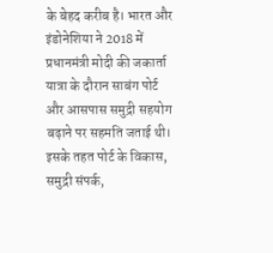के बेहद करीब है। भारत और इंडोनेशिया ने 2018 में प्रधानमंत्री मोदी की जकार्ता यात्रा के दौरान साबंग पोर्ट और आसपास समुद्री सहयोग बढ़ाने पर सहमति जताई थी। इसके तहत पोर्ट के विकास, समुद्री संपर्क,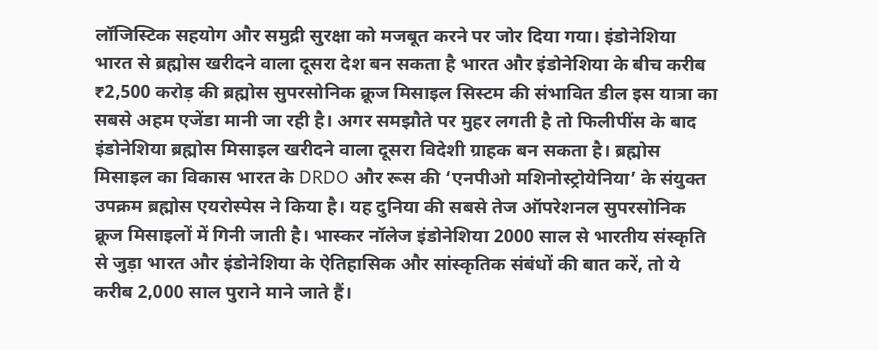लॉजिस्टिक सहयोग और समुद्री सुरक्षा को मजबूत करने पर जोर दिया गया। इंडोनेशिया भारत से ब्रह्मोस खरीदने वाला दूसरा देश बन सकता है भारत और इंडोनेशिया के बीच करीब ₹2,500 करोड़ की ब्रह्मोस सुपरसोनिक क्रूज मिसाइल सिस्टम की संभावित डील इस यात्रा का सबसे अहम एजेंडा मानी जा रही है। अगर समझौते पर मुहर लगती है तो फिलीपींस के बाद इंडोनेशिया ब्रह्मोस मिसाइल खरीदने वाला दूसरा विदेशी ग्राहक बन सकता है। ब्रह्मोस मिसाइल का विकास भारत के DRDO और रूस की ‘एनपीओ मशिनोस्ट्रोयेनिया’ के संयुक्त उपक्रम ब्रह्मोस एयरोस्पेस ने किया है। यह दुनिया की सबसे तेज ऑपरेशनल सुपरसोनिक क्रूज मिसाइलों में गिनी जाती है। भास्कर नॉलेज इंडोनेशिया 2000 साल से भारतीय संस्कृति से जुड़ा भारत और इंडोनेशिया के ऐतिहासिक और सांस्कृतिक संबंधों की बात करें, तो ये करीब 2,000 साल पुराने माने जाते हैं।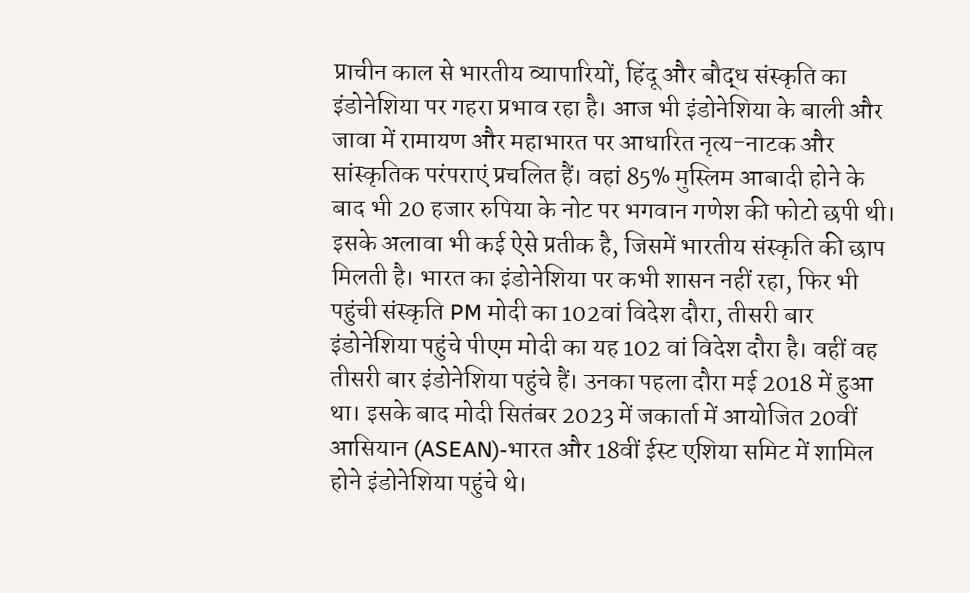प्राचीन काल से भारतीय व्यापारियों, हिंदू और बौद्ध संस्कृति का इंडोनेशिया पर गहरा प्रभाव रहा है। आज भी इंडोनेशिया के बाली और जावा में रामायण और महाभारत पर आधारित नृत्य-नाटक और सांस्कृतिक परंपराएं प्रचलित हैं। वहां 85% मुस्लिम आबादी होने के बाद भी 20 हजार रुपिया के नोट पर भगवान गणेश की फोटो छपी थी। इसके अलावा भी कई ऐसे प्रतीक है, जिसमें भारतीय संस्कृति की छाप मिलती है। भारत का इंडोनेशिया पर कभी शासन नहीं रहा, फिर भी पहुंची संस्कृति PM मोदी का 102वां विदेश दौरा, तीसरी बार इंडोनेशिया पहुंचे पीएम मोदी का यह 102 वां विदेश दौरा है। वहीं वह तीसरी बार इंडोनेशिया पहुंचे हैं। उनका पहला दौरा मई 2018 में हुआ था। इसके बाद मोदी सितंबर 2023 में जकार्ता में आयोजित 20वीं आसियान (ASEAN)-भारत और 18वीं ईस्ट एशिया समिट में शामिल होने इंडोनेशिया पहुंचे थे।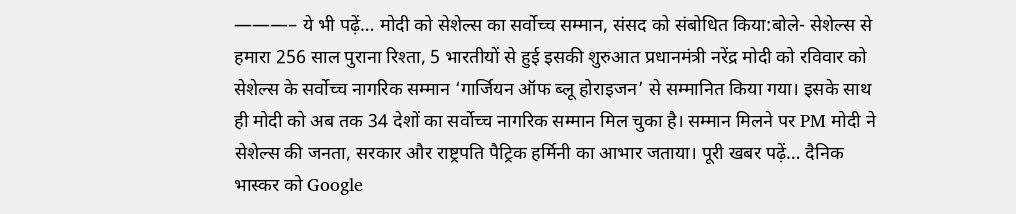———– ये भी पढ़ें… मोदी को सेशेल्स का सर्वोच्च सम्मान, संसद को संबोधित किया:बोले- सेशेल्स से हमारा 256 साल पुराना रिश्ता, 5 भारतीयों से हुई इसकी शुरुआत प्रधानमंत्री नरेंद्र मोदी को रविवार को सेशेल्स के सर्वोच्च नागरिक सम्मान ‘गार्जियन ऑफ ब्लू होराइजन’ से सम्मानित किया गया। इसके साथ ही मोदी को अब तक 34 देशों का सर्वोच्च नागरिक सम्मान मिल चुका है। सम्मान मिलने पर PM मोदी ने सेशेल्स की जनता, सरकार और राष्ट्रपति पैट्रिक हर्मिनी का आभार जताया। पूरी खबर पढ़ें… दैनिक भास्कर को Google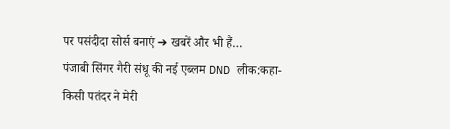पर पसंदीदा सोर्स बनाएं ➔ खबरें और भी हैं…
पंजाबी सिंगर गैरी संधू की नई एब्लम DND लीक:कहा- किसी पतंदर ने मेरी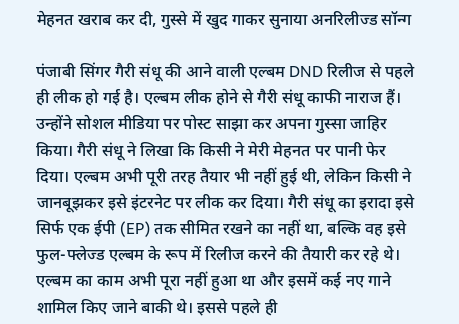मेहनत खराब कर दी, गुस्से में खुद गाकर सुनाया अनरिलीज्ड सॉन्ग

पंजाबी सिंगर गैरी संधू की आने वाली एल्बम DND रिलीज से पहले ही लीक हो गई है। एल्बम लीक होने से गैरी संधू काफी नाराज हैं। उन्होंने सोशल मीडिया पर पोस्ट साझा कर अपना गुस्सा जाहिर किया। गैरी संधू ने लिखा कि किसी ने मेरी मेहनत पर पानी फेर दिया। एल्बम अभी पूरी तरह तैयार भी नहीं हुई थी, लेकिन किसी ने जानबूझकर इसे इंटरनेट पर लीक कर दिया। गैरी संधू का इरादा इसे सिर्फ एक ईपी (EP) तक सीमित रखने का नहीं था, बल्कि वह इसे फुल-फ्लेज्ड एल्बम के रूप में रिलीज करने की तैयारी कर रहे थे। एल्बम का काम अभी पूरा नहीं हुआ था और इसमें कई नए गाने शामिल किए जाने बाकी थे। इससे पहले ही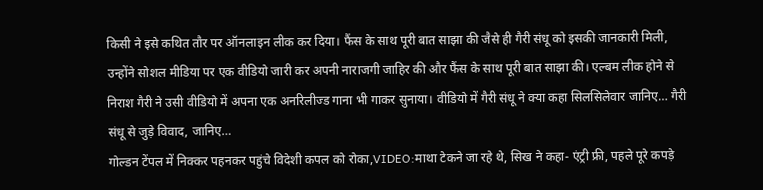किसी ने इसे कथित तौर पर ऑनलाइन लीक कर दिया। फैंस के साथ पूरी बात साझा की जैसे ही गैरी संधू को इसकी जानकारी मिली, उन्होंने सोशल मीडिया पर एक वीडियो जारी कर अपनी नाराजगी जाहिर की और फैंस के साथ पूरी बात साझा की। एल्बम लीक होने से निराश गैरी ने उसी वीडियो में अपना एक अनरिलीज्ड गाना भी गाकर सुनाया। वीडियो में गैरी संधू ने क्या कहा सिलसिलेवार जानिए… गैरी संधू से जुड़े विवाद, जानिए…
गोल्डन टेंपल में निक्कर पहनकर पहुंचे विदेशी कपल को रोका,VIDEO:माथा टेकने जा रहे थे, सिख ने कहा- एंट्री फ्री, पहले पूरे कपड़े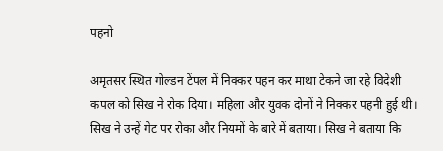पहनो

अमृतसर स्थित गोल्डन टेंपल में निक्कर पहन कर माथा टेकने जा रहे विदेशी कपल को सिख ने रोक दिया। महिला और युवक दोनों ने निक्कर पहनी हुई थी। सिख ने उन्हें गेट पर रोका और नियमों के बारे में बताया। सिख ने बताया कि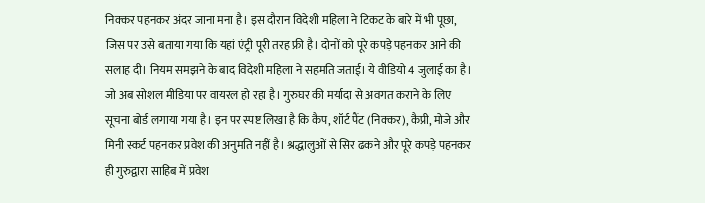निक्कर पहनकर अंदर जाना मना है। इस दौरान विदेशी महिला ने टिकट के बारे में भी पूछा, जिस पर उसे बताया गया कि यहां एंट्री पूरी तरह फ्री है। दोनों को पूरे कपड़े पहनकर आने की सलाह दी। नियम समझने के बाद विदेशी महिला ने सहमति जताई। ये वीडियो 4 जुलाई का है। जो अब सोशल मीडिया पर वायरल हो रहा है। गुरुघर की मर्यादा से अवगत कराने के लिए सूचना बोर्ड लगाया गया है। इन पर स्पष्ट लिखा है कि कैप, शॉर्ट पैंट (निक्कर), कैप्री, मोजे और मिनी स्कर्ट पहनकर प्रवेश की अनुमति नहीं है। श्रद्धालुओं से सिर ढकने और पूरे कपड़े पहनकर ही गुरुद्वारा साहिब में प्रवेश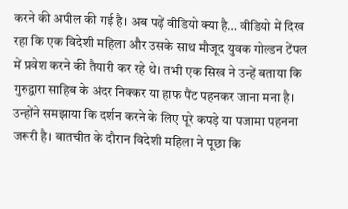करने की अपील की गई है। अब पढ़ें वीडियो क्या है… वीडियो में दिख रहा कि एक विदेशी महिला और उसके साथ मौजूद युवक गोल्डन टेंपल में प्रवेश करने की तैयारी कर रहे थे। तभी एक सिख ने उन्हें बताया कि गुरुद्वारा साहिब के अंदर निक्कर या हाफ पैंट पहनकर जाना मना है। उन्होंने समझाया कि दर्शन करने के लिए पूरे कपड़े या पजामा पहनना जरूरी है। बातचीत के दौरान विदेशी महिला ने पूछा कि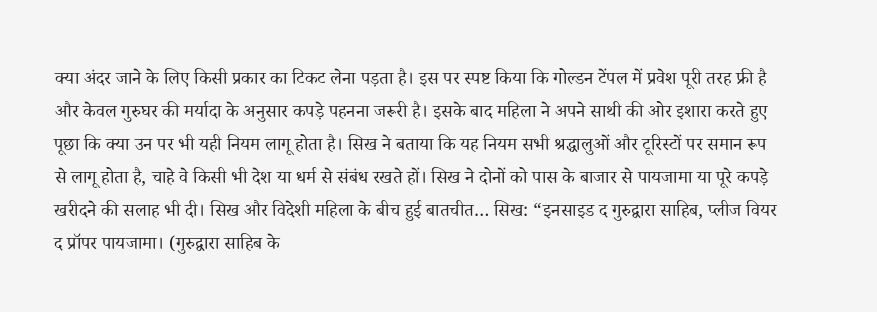क्या अंदर जाने के लिए किसी प्रकार का टिकट लेना पड़ता है। इस पर स्पष्ट किया कि गोल्डन टेंपल में प्रवेश पूरी तरह फ्री है और केवल गुरुघर की मर्यादा के अनुसार कपड़े पहनना जरूरी है। इसके बाद महिला ने अपने साथी की ओर इशारा करते हुए पूछा कि क्या उन पर भी यही नियम लागू होता है। सिख ने बताया कि यह नियम सभी श्रद्धालुओं और टूरिस्टों पर समान रूप से लागू होता है, चाहे वे किसी भी देश या धर्म से संबंध रखते हों। सिख ने दोनों को पास के बाजार से पायजामा या पूरे कपड़े खरीदने की सलाह भी दी। सिख और विदेशी महिला के बीच हुई बातचीत… सिख: “इनसाइड द गुरुद्वारा साहिब, प्लीज वियर द प्रॉपर पायजामा। (गुरुद्वारा साहिब के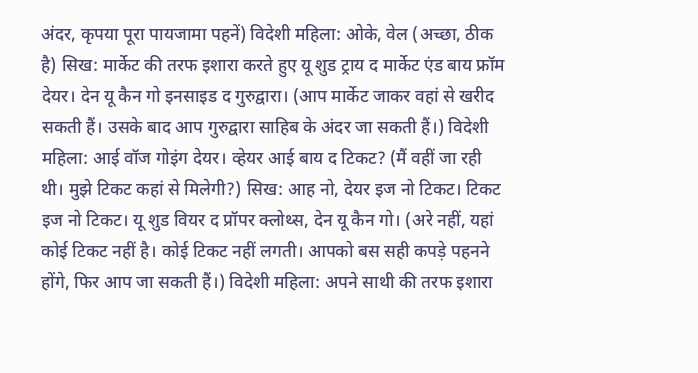अंदर, कृपया पूरा पायजामा पहनें) विदेशी महिला: ओके, वेल (अच्छा, ठीक है) सिख: मार्केट की तरफ इशारा करते हुए यू शुड ट्राय द मार्केट एंड बाय फ्रॉम देयर। देन यू कैन गो इनसाइड द गुरुद्वारा। (आप मार्केट जाकर वहां से खरीद सकती हैं। उसके बाद आप गुरुद्वारा साहिब के अंदर जा सकती हैं।) विदेशी महिला: आई वॉज गोइंग देयर। व्हेयर आई बाय द टिकट? (मैं वहीं जा रही थी। मुझे टिकट कहां से मिलेगी?) सिख: आह नो, देयर इज नो टिकट। टिकट इज नो टिकट। यू शुड वियर द प्रॉपर क्लोथ्स, देन यू कैन गो। (अरे नहीं, यहां कोई टिकट नहीं है। कोई टिकट नहीं लगती। आपको बस सही कपड़े पहनने होंगे, फिर आप जा सकती हैं।) विदेशी महिला: अपने साथी की तरफ इशारा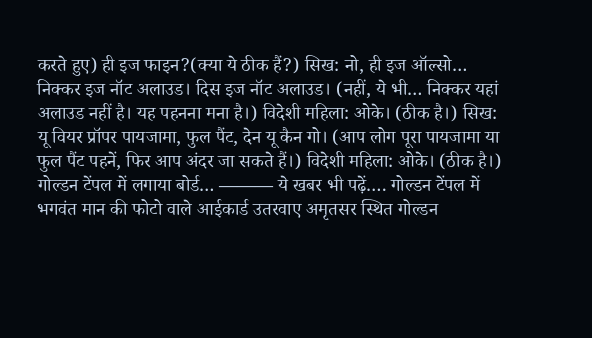करते हुए) ही इज फाइन?(क्या ये ठीक हैं?) सिख: नो, ही इज ऑल्सो… निक्कर इज नॉट अलाउड। दिस इज नॉट अलाउड। (नहीं, ये भी… निक्कर यहां अलाउड नहीं है। यह पहनना मना है।) विदेशी महिला: ओके। (ठीक है।) सिख: यू वियर प्रॉपर पायजामा, फुल पैंट, देन यू कैन गो। (आप लोग पूरा पायजामा या फुल पैंट पहनें, फिर आप अंदर जा सकते हैं।) विदेशी महिला: ओके। (ठीक है।) गोल्डन टेंपल में लगाया बोर्ड… ——— ये खबर भी पढ़ें…. गोल्डन टेंपल में भगवंत मान की फोटो वाले आईकार्ड उतरवाए अमृतसर स्थित गोल्डन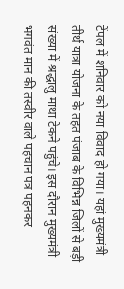टेंपल में शनिवार को नया विवाद हो गया। यहां मुख्यमंत्री तीर्थ यात्रा योजना के तहत पंजाब के विभिन्न जिलों से बड़ी संख्या में श्रद्धालु माथा टेकने पहुंचे। इस दौरान मुख्यमंत्री भगवंत मान की तस्वीर वाले पहचान पत्र पहनकर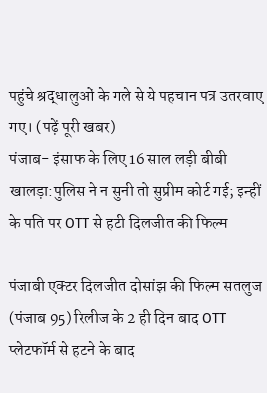पहुंचे श्रद्धालुओं के गले से ये पहचान पत्र उतरवाए गए। (पढ़ें पूरी खबर)
पंजाब- इंसाफ के लिए 16 साल लड़ी बीबी खालड़ा:पुलिस ने न सुनी तो सुप्रीम कोर्ट गई; इन्हीं के पति पर OTT से हटी दिलजीत की फिल्म

पंजाबी एक्टर दिलजीत दोसांझ की फिल्म सतलुज (पंजाब 95) रिलीज के 2 ही दिन बाद OTT प्लेटफॉर्म से हटने के बाद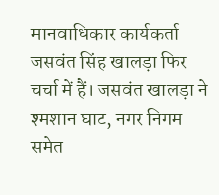मानवाधिकार कार्यकर्ता जसवंत सिंह खालड़ा फिर चर्चा में हैं। जसवंत खालड़ा ने श्मशान घाट, नगर निगम समेत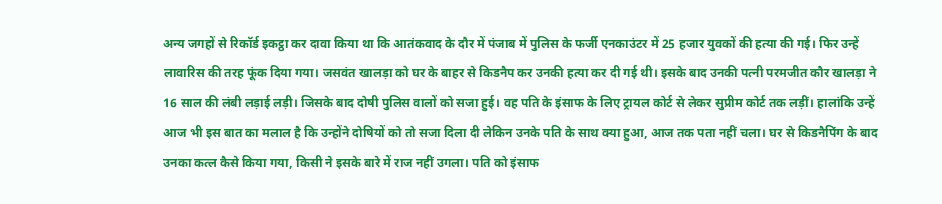अन्य जगहों से रिकॉर्ड इकट्ठा कर दावा किया था कि आतंकवाद के दौर में पंजाब में पुलिस के फर्जी एनकाउंटर में 25 हजार युवकों की हत्या की गई। फिर उन्हें लावारिस की तरह फूंक दिया गया। जसवंत खालड़ा को घर के बाहर से किडनैप कर उनकी हत्या कर दी गई थी। इसके बाद उनकी पत्नी परमजीत कौर खालड़ा ने 16 साल की लंबी लड़ाई लड़ी। जिसके बाद दोषी पुलिस वालों को सजा हुई। वह पति के इंसाफ के लिए ट्रायल कोर्ट से लेकर सुप्रीम कोर्ट तक लड़ीं। हालांकि उन्हें आज भी इस बात का मलाल है कि उन्होंने दोषियों को तो सजा दिला दी लेकिन उनके पति के साथ क्या हुआ, आज तक पता नहीं चला। घर से किडनैपिंग के बाद उनका कत्ल कैसे किया गया, किसी ने इसके बारे में राज नहीं उगला। पति को इंसाफ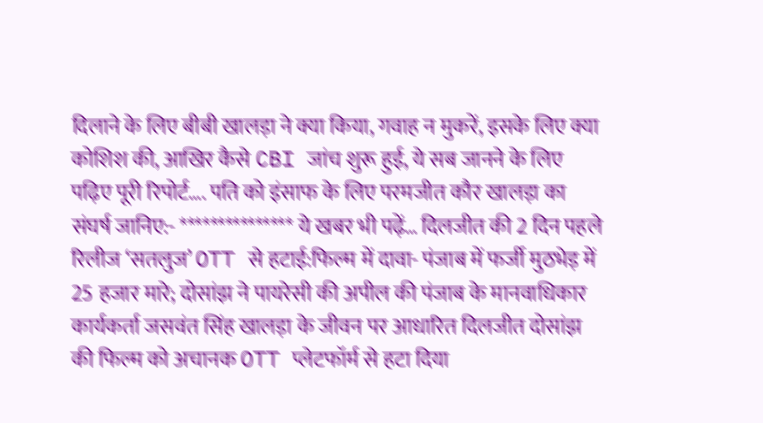दिलाने के लिए बीबी खालड़ा ने क्या किया, गवाह न मुकरें, इसके लिए क्या कोशिश की, आखिर कैसे CBI जांच शुरू हुई, ये सब जानने के लिए पढ़िए पूरी रिपोर्ट…. पति को इंसाफ के लिए परमजीत कौर खालड़ा का संघर्ष जानिए:- *************** ये खबर भी पढ़ें… दिलजीत की 2 दिन पहले रिलीज ‘सतलुज’ OTT से हटाई:फिल्म में दावा- पंजाब में फर्जी मुठभेड़ में 25 हजार मारे; दोसांझ ने पायरेसी की अपील की पंजाब के मानवाधिकार कार्यकर्ता जसवंत सिंह खालड़ा के जीवन पर आधारित दिलजीत दोसांझ की फिल्म को अचानक OTT प्लेटफॉर्म से हटा दिया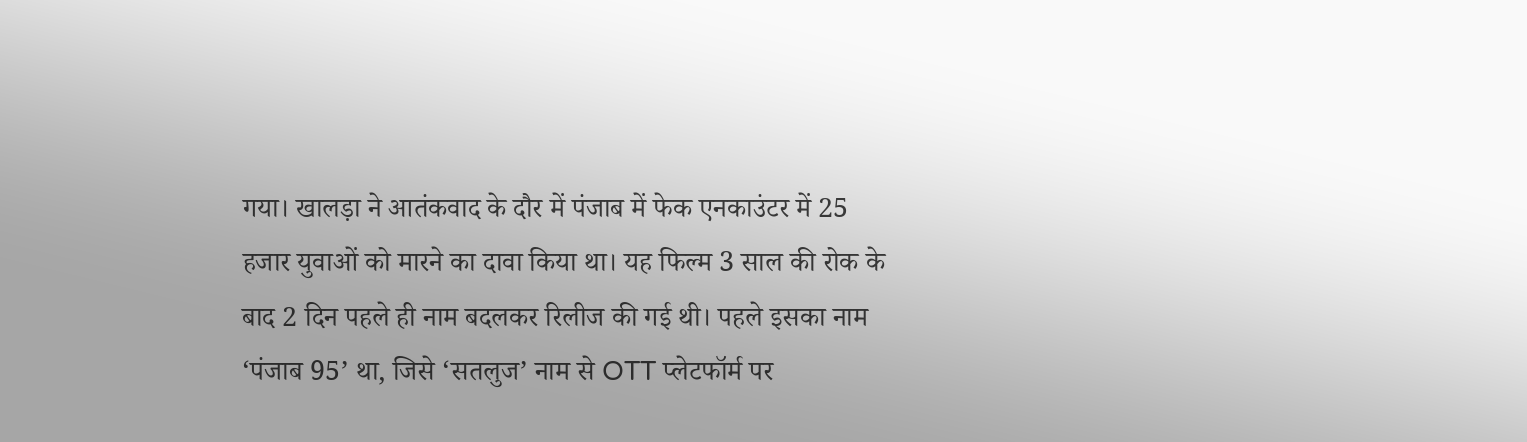गया। खालड़ा ने आतंकवाद के दौर में पंजाब में फेक एनकाउंटर में 25 हजार युवाओं को मारने का दावा किया था। यह फिल्म 3 साल की रोक के बाद 2 दिन पहले ही नाम बदलकर रिलीज की गई थी। पहले इसका नाम ‘पंजाब 95’ था, जिसे ‘सतलुज’ नाम से OTT प्लेटफॉर्म पर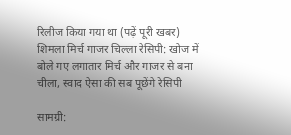रिलीज किया गया था (पढ़ें पूरी खबर)
शिमला मिर्च गाजर चिल्ला रेसिपी: खोज में बोले गए लगातार मिर्च और गाजर से बना चीला, स्वाद ऐसा की सब पूछेंगे रेसिपी

सामग्री: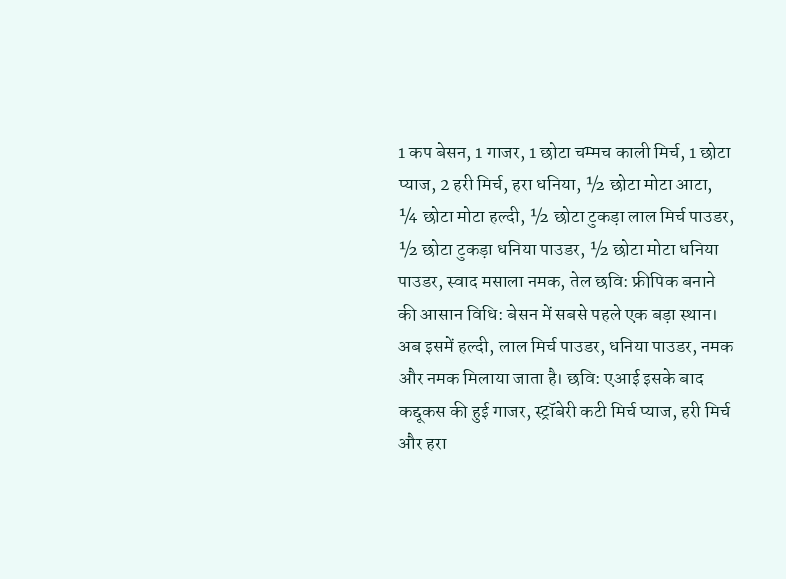1 कप बेसन, 1 गाजर, 1 छोटा चम्मच काली मिर्च, 1 छोटा प्याज, 2 हरी मिर्च, हरा धनिया, ½ छोटा मोटा आटा, ¼ छोटा मोटा हल्दी, ½ छोटा टुकड़ा लाल मिर्च पाउडर, ½ छोटा टुकड़ा धनिया पाउडर, ½ छोटा मोटा धनिया पाउडर, स्वाद मसाला नमक, तेल छवि: फ्रीपिक बनाने की आसान विधि: बेसन में सबसे पहले एक बड़ा स्थान। अब इसमें हल्दी, लाल मिर्च पाउडर, धनिया पाउडर, नमक और नमक मिलाया जाता है। छवि: एआई इसके बाद कद्दूकस की हुई गाजर, स्ट्रॉबेरी कटी मिर्च प्याज, हरी मिर्च और हरा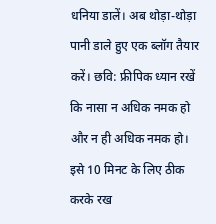धनिया डालें। अब थोड़ा-थोड़ा पानी डाले हुए एक ब्लॉग तैयार करें। छवि: फ्रीपिक ध्यान रखें कि नासा न अधिक नमक हो और न ही अधिक नमक हो। इसे 10 मिनट के लिए ठीक करके रख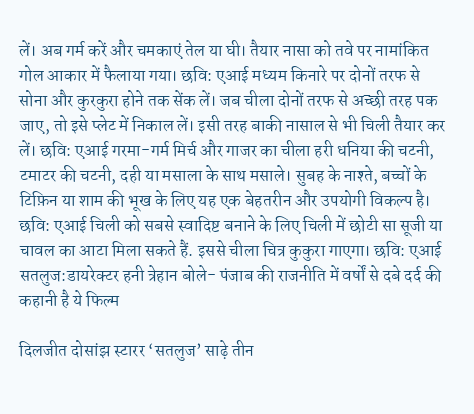लें। अब गर्म करें और चमकाएं तेल या घी। तैयार नासा को तवे पर नामांकित गोल आकार में फैलाया गया। छवि: एआई मध्यम किनारे पर दोनों तरफ से सोना और कुरकुरा होने तक सेंक लें। जब चीला दोनों तरफ से अच्छी तरह पक जाए, तो इसे प्लेट में निकाल लें। इसी तरह बाकी नासाल से भी चिली तैयार कर लें। छवि: एआई गरमा-गर्म मिर्च और गाजर का चीला हरी धनिया की चटनी, टमाटर की चटनी, दही या मसाला के साथ मसाले। सुबह के नाश्ते, बच्चों के टिफ़िन या शाम की भूख के लिए यह एक बेहतरीन और उपयोगी विकल्प है। छवि: एआई चिली को सबसे स्वादिष्ट बनाने के लिए चिली में छोटी सा सूजी या चावल का आटा मिला सकते हैं. इससे चीला चित्र कुकुरा गाएगा। छवि: एआई
सतलुज:डायरेक्टर हनी त्रेहान बोले- पंजाब की राजनीति में वर्षों से दबे दर्द की कहानी है ये फिल्म

दिलजीत दोसांझ स्टारर ‘सतलुज’ साढ़े तीन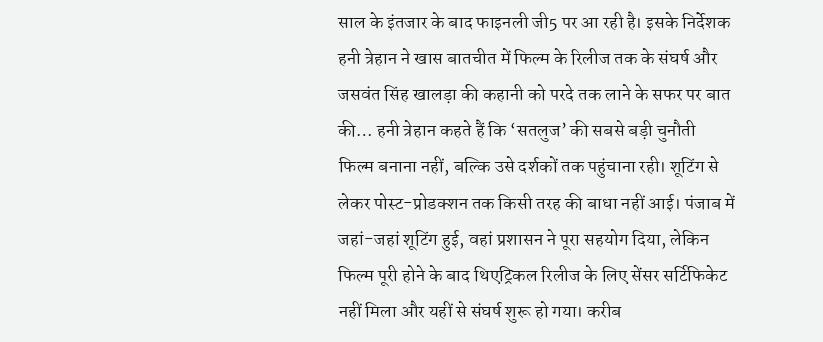साल के इंतजार के बाद फाइनली जी5 पर आ रही है। इसके निर्देशक हनी त्रेहान ने खास बातचीत में फिल्म के रिलीज तक के संघर्ष और जसवंत सिंह खालड़ा की कहानी को परदे तक लाने के सफर पर बात की… हनी त्रेहान कहते हैं कि ‘सतलुज’ की सबसे बड़ी चुनौती फिल्म बनाना नहीं, बल्कि उसे दर्शकों तक पहुंचाना रही। शूटिंग से लेकर पोस्ट-प्रोडक्शन तक किसी तरह की बाधा नहीं आई। पंजाब में जहां-जहां शूटिंग हुई, वहां प्रशासन ने पूरा सहयोग दिया, लेकिन फिल्म पूरी होने के बाद थिएट्रिकल रिलीज के लिए सेंसर सर्टिफिकेट नहीं मिला और यहीं से संघर्ष शुरू हो गया। करीब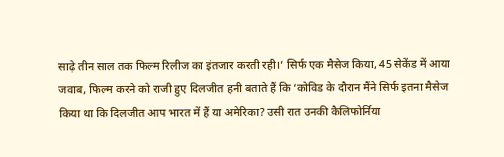साढ़े तीन साल तक फिल्म रिलीज का इंतजार करती रही।’ सिर्फ एक मैसेज किया, 45 सेकेंड में आया जवाब, फिल्म करने को राजी हुए दिलजीत हनी बताते हैं कि ‘कोविड के दौरान मैंने सिर्फ इतना मैसेज किया था कि दिलजीत आप भारत में हैं या अमेरिका? उसी रात उनकी कैलिफोर्निया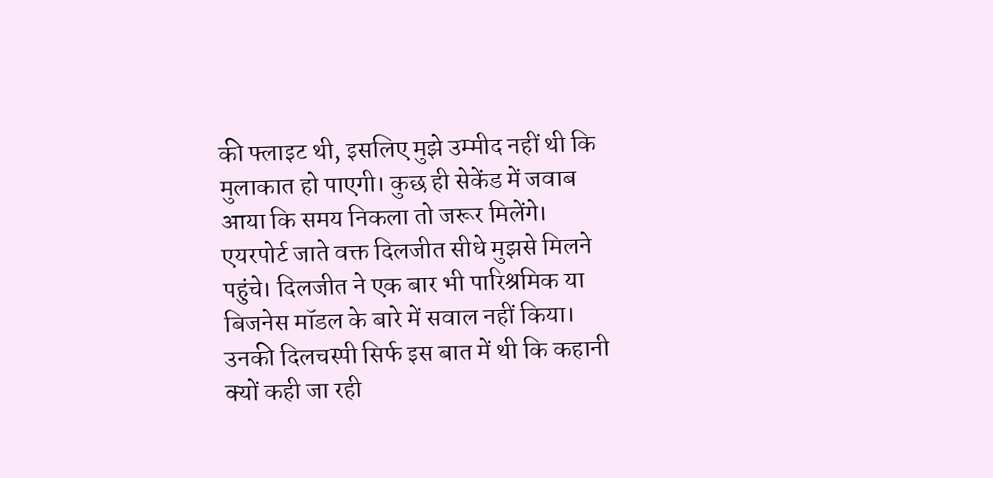की फ्लाइट थी, इसलिए मुझे उम्मीद नहीं थी कि मुलाकात हो पाएगी। कुछ ही सेकेंड में जवाब आया कि समय निकला तो जरूर मिलेंगे। एयरपोर्ट जाते वक्त दिलजीत सीधे मुझसे मिलने पहुंचे। दिलजीत ने एक बार भी पारिश्रमिक या बिजनेस मॉडल के बारे में सवाल नहीं किया। उनकी दिलचस्पी सिर्फ इस बात में थी कि कहानी क्यों कही जा रही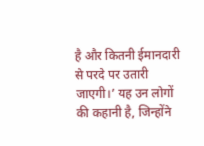है और कितनी ईमानदारी से परदे पर उतारी जाएगी।’ यह उन लोगों की कहानी है, जिन्होंने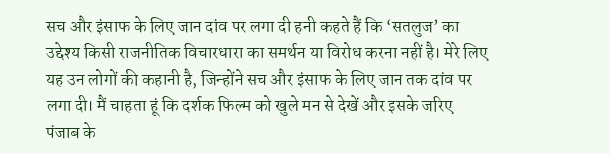सच और इंसाफ के लिए जान दांव पर लगा दी हनी कहते हैं कि ‘सतलुज’ का उद्देश्य किसी राजनीतिक विचारधारा का समर्थन या विरोध करना नहीं है। मेरे लिए यह उन लोगों की कहानी है, जिन्होंने सच और इंसाफ के लिए जान तक दांव पर लगा दी। मैं चाहता हूं कि दर्शक फिल्म को खुले मन से देखें और इसके जरिए पंजाब के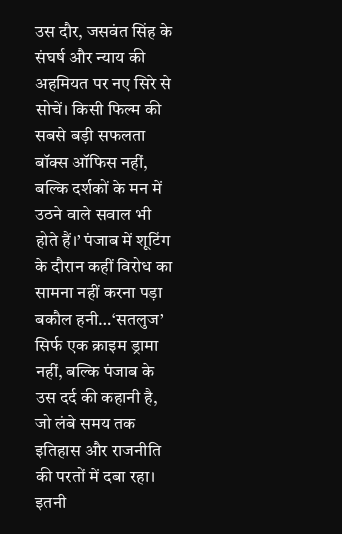उस दौर, जसवंत सिंह के संघर्ष और न्याय की अहमियत पर नए सिरे से सोचें। किसी फिल्म की सबसे बड़ी सफलता बॉक्स ऑफिस नहीं, बल्कि दर्शकों के मन में उठने वाले सवाल भी होते हैं।’ पंजाब में शूटिंग के दौरान कहीं विरोध का सामना नहीं करना पड़ा बकौल हनी…‘सतलुज’ सिर्फ एक क्राइम ड्रामा नहीं, बल्कि पंजाब के उस दर्द की कहानी है, जो लंबे समय तक इतिहास और राजनीति की परतों में दबा रहा। इतनी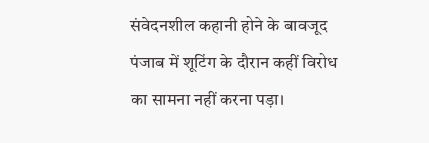संवेदनशील कहानी होने के बावजूद पंजाब में शूटिंग के दौरान कहीं विरोध का सामना नहीं करना पड़ा।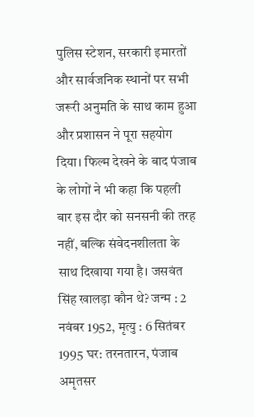पुलिस स्टेशन, सरकारी इमारतों और सार्वजनिक स्थानों पर सभी जरूरी अनुमति के साथ काम हुआ और प्रशासन ने पूरा सहयोग दिया। फिल्म देखने के बाद पंजाब के लोगों ने भी कहा कि पहली बार इस दौर को सनसनी की तरह नहीं, बल्कि संवेदनशीलता के साथ दिखाया गया है। जसवंत सिंह खालड़ा कौन थे? जन्म : 2 नवंबर 1952, मृत्यु : 6 सितंबर 1995 घर: तरनतारन, पंजाब अमृतसर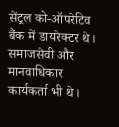सेंट्रल को-ऑपरेटिव बैंक में डायरेक्टर थे। समाजसेवी और मानवाधिकार कार्यकर्ता भी थे।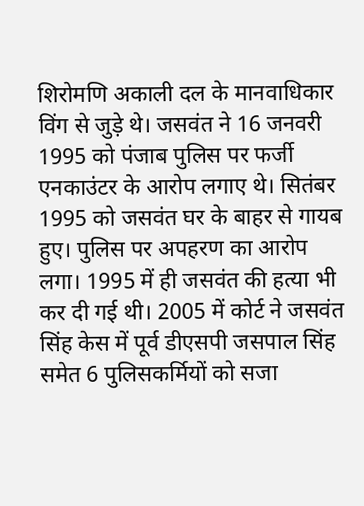शिरोमणि अकाली दल के मानवाधिकार विंग से जुड़े थे। जसवंत ने 16 जनवरी 1995 को पंजाब पुलिस पर फर्जी एनकाउंटर के आरोप लगाए थे। सितंबर 1995 को जसवंत घर के बाहर से गायब हुए। पुलिस पर अपहरण का आरोप लगा। 1995 में ही जसवंत की हत्या भी कर दी गई थी। 2005 में कोर्ट ने जसवंत सिंह केस में पूर्व डीएसपी जसपाल सिंह समेत 6 पुलिसकर्मियों को सजा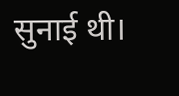सुनाई थी।